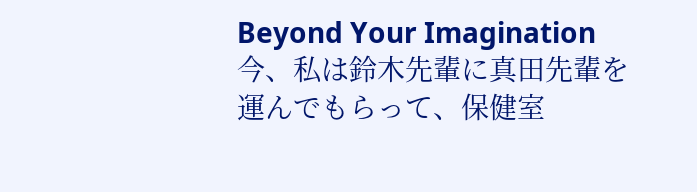Beyond Your Imagination
今、私は鈴木先輩に真田先輩を運んでもらって、保健室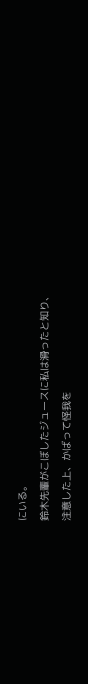にいる。
鈴木先輩がこぼしたジュースに私は滑ったと知り、
注意した上、かばって怪我を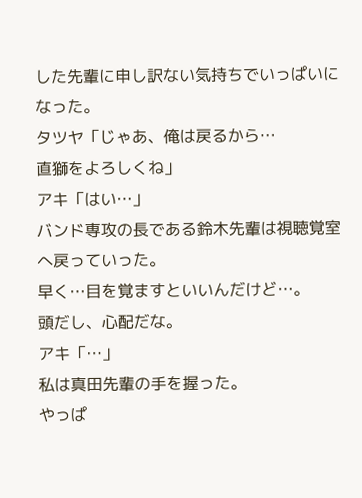した先輩に申し訳ない気持ちでいっぱいになった。
タツヤ「じゃあ、俺は戻るから…
直獅をよろしくね」
アキ「はい…」
バンド専攻の長である鈴木先輩は視聴覚室へ戻っていった。
早く…目を覚ますといいんだけど…。
頭だし、心配だな。
アキ「…」
私は真田先輩の手を握った。
やっぱ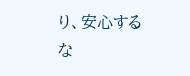り、安心するな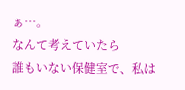ぁ…。
なんて考えていたら
誰もいない保健室で、私は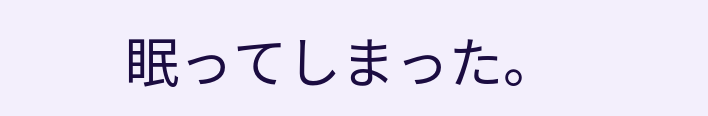眠ってしまった。